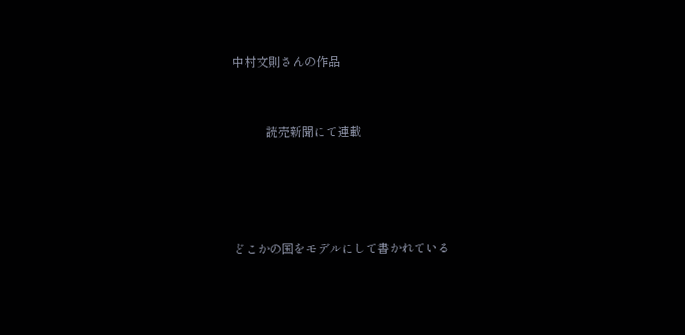中村文則さんの作品


           読売新聞にて連載




どこかの国をモデルにして書かれている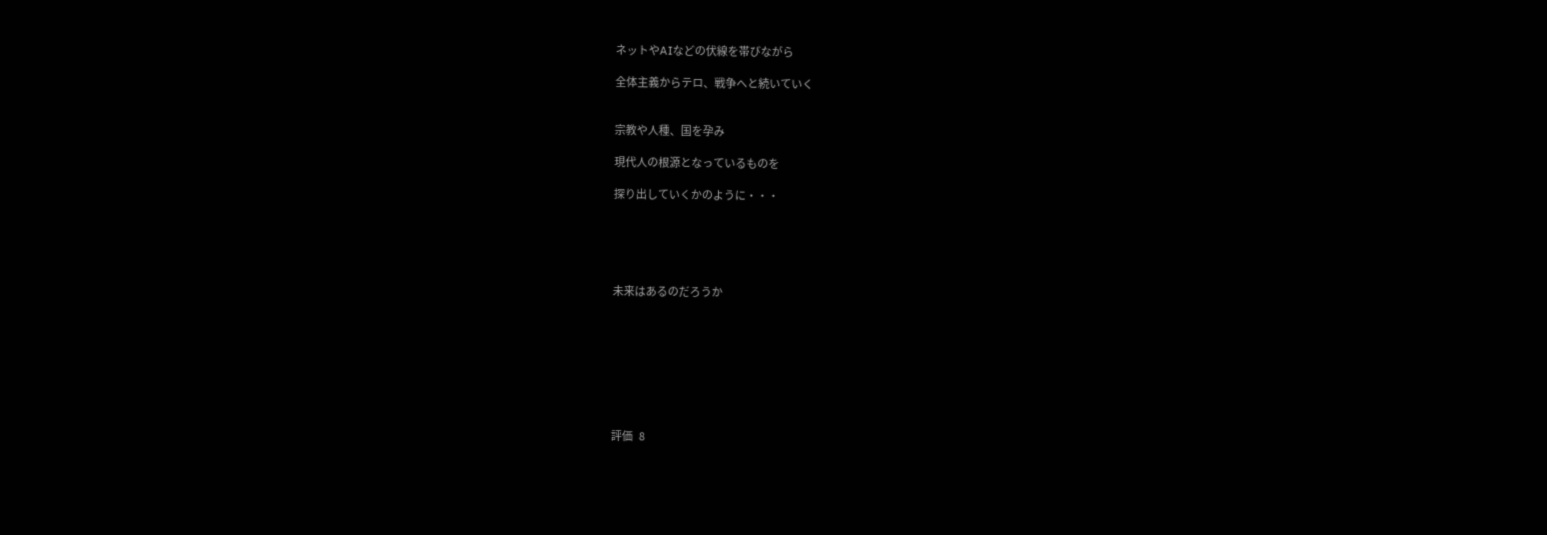ネットやAIなどの伏線を帯びながら

全体主義からテロ、戦争へと続いていく


宗教や人種、国を孕み

現代人の根源となっているものを

探り出していくかのように・・・





未来はあるのだろうか








評価   8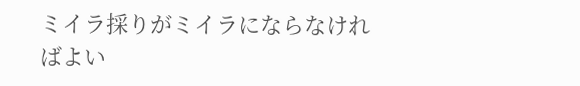ミイラ採りがミイラにならなければよい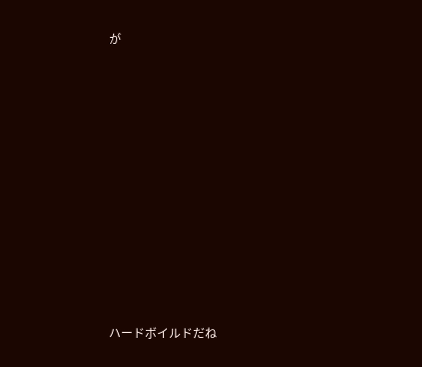が













ハードボイルドだね